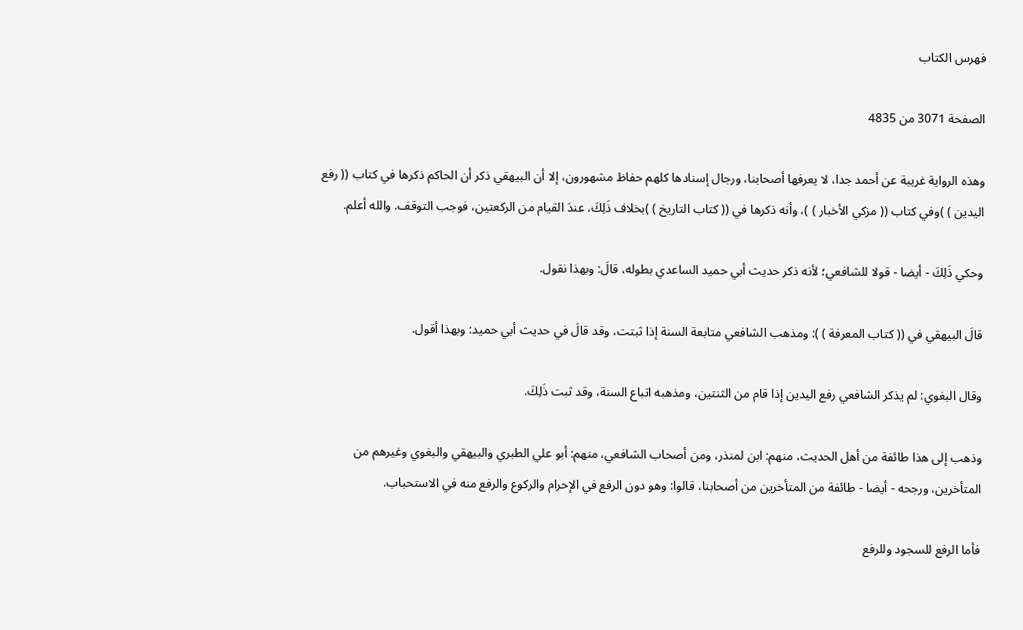فهرس الكتاب

الصفحة 3071 من 4835

وهذه الرواية غريبة عن أحمد جدا، لا يعرفها أصحابنا، ورجال إسنادها كلهم حفاظ مشهورون، إلا أن البيهقي ذكر أن الحاكم ذكرها في كتاب (( رفع اليدين ) )وفي كتاب (( مزكي الأخبار ) )، وأنه ذكرها في (( كتاب التاريخ ) )بخلاف ذَلِكَ، عندَ القيام من الركعتين، فوجب التوقف. والله أعلم.

وحكي ذَلِكَ - أيضا - قولا للشافعي؛ لأنه ذكر حديث أبي حميد الساعدي بطوله، قالَ: وبهذا نقول.

قالَ البيهقي في (( كتاب المعرفة ) ): ومذهب الشافعي متابعة السنة إذا ثبتت، وقد قالَ في حديث أبي حميد: وبهذا أقول.

وقال البغوي: لم يذكر الشافعي رفع اليدين إذا قام من الثنتين، ومذهبه اتباع السنة، وقد ثبت ذَلِكَ.

وذهب إلى هذا طائفة من أهل الحديث، منهم: ابن لمنذر، ومن أصحاب الشافعي، منهم: أبو علي الطبري والبيهقي والبغوي وغيرهم من المتأخرين، ورجحه - أيضا - طائفة من المتأخرين من أصحابنا، قالوا: وهو دون الرفع في الإحرام والركوع والرفع منه في الاستحباب.

فأما الرفع للسجود وللرفع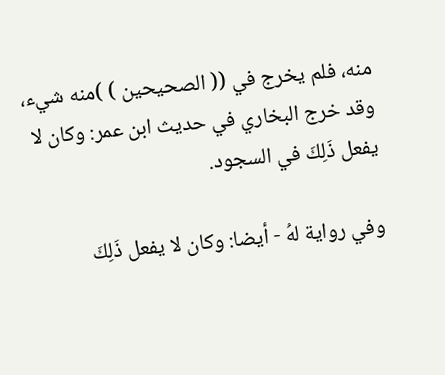منه، فلم يخرج في (( الصحيحين ) )منه شيء، وقد خرج البخاري في حديث ابن عمر: وكان لا يفعل ذَلِكَ في السجود.

وفي رواية لهُ - أيضا: وكان لا يفعل ذَلِكَ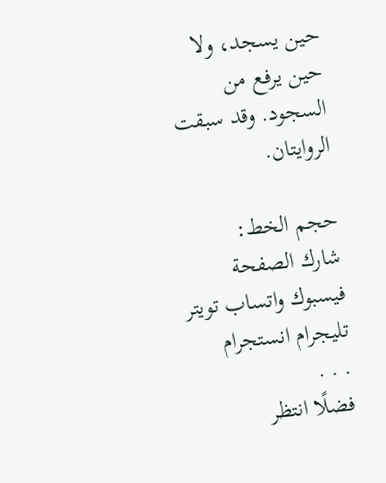حين يسجد، ولا حين يرفع من السجود. وقد سبقت الروايتان.

حجم الخط:
شارك الصفحة
فيسبوك واتساب تويتر تليجرام انستجرام
. . .
فضلًا انتظر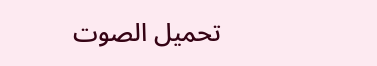تحميل الصوت